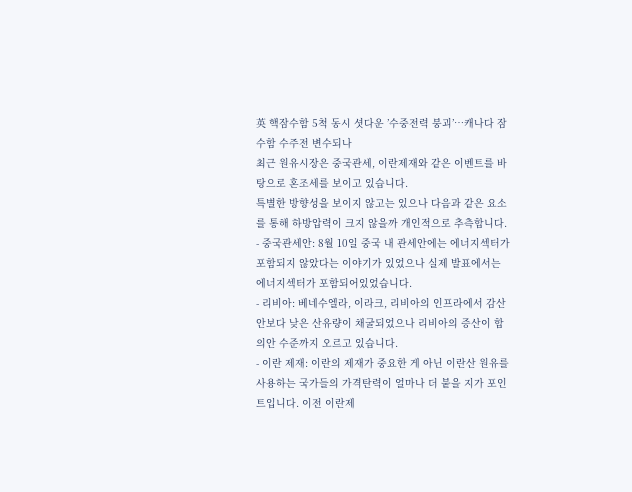英 핵잠수함 5척 동시 셧다운 ’수중전력 붕괴’…캐나다 잠수함 수주전 변수되나
최근 원유시장은 중국관세, 이란제재와 같은 이벤트를 바탕으로 혼조세를 보이고 있습니다.
특별한 방향성을 보이지 않고는 있으나 다음과 같은 요소를 통해 하방압력이 크지 않을까 개인적으로 추측합니다.
- 중국관세안: 8월 10일 중국 내 관세안에는 에너지섹터가 포함되지 않았다는 이야기가 있었으나 실제 발표에서는 에너지섹터가 포함되어있었습니다.
- 리비아: 베네수엘라, 이라크, 리비아의 인프라에서 감산안보다 낮은 산유량이 채굴되었으나 리비아의 증산이 합의안 수준까지 오르고 있습니다.
- 이란 제재: 이란의 제재가 중요한 게 아닌 이란산 원유를 사용하는 국가들의 가격탄력이 얼마나 더 붙을 지가 포인트입니다. 이전 이란제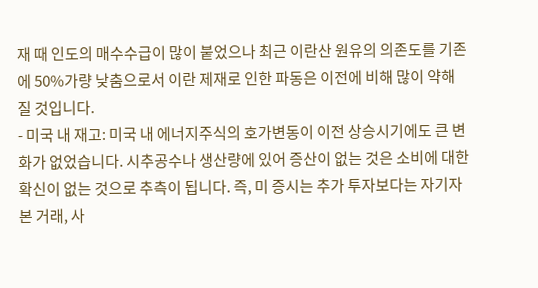재 때 인도의 매수수급이 많이 붙었으나 최근 이란산 원유의 의존도를 기존에 50%가량 낮춤으로서 이란 제재로 인한 파동은 이전에 비해 많이 약해질 것입니다.
- 미국 내 재고: 미국 내 에너지주식의 호가변동이 이전 상승시기에도 큰 변화가 없었습니다. 시추공수나 생산량에 있어 증산이 없는 것은 소비에 대한 확신이 없는 것으로 추측이 됩니다. 즉, 미 증시는 추가 투자보다는 자기자본 거래, 사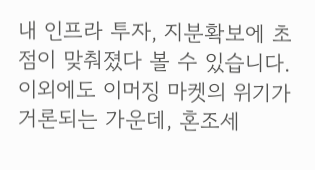내 인프라 투자, 지분확보에 초점이 맞춰졌다 볼 수 있습니다.
이외에도 이머징 마켓의 위기가 거론되는 가운데, 혼조세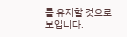를 유지할 것으로 보입니다.